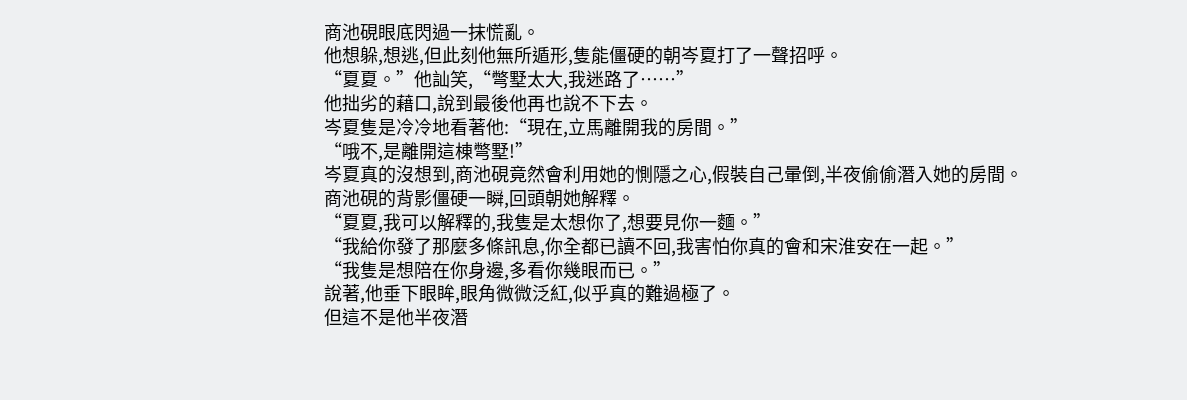商池硯眼底閃過一抹慌亂。
他想躲,想逃,但此刻他無所遁形,隻能僵硬的朝岑夏打了一聲招呼。
“夏夏。”他訕笑,“彆墅太大,我迷路了……”
他拙劣的藉口,說到最後他再也說不下去。
岑夏隻是冷冷地看著他:“現在,立馬離開我的房間。”
“哦不,是離開這棟彆墅!”
岑夏真的沒想到,商池硯竟然會利用她的惻隱之心,假裝自己暈倒,半夜偷偷潛入她的房間。
商池硯的背影僵硬一瞬,回頭朝她解釋。
“夏夏,我可以解釋的,我隻是太想你了,想要見你一麵。”
“我給你發了那麼多條訊息,你全都已讀不回,我害怕你真的會和宋淮安在一起。”
“我隻是想陪在你身邊,多看你幾眼而已。”
說著,他垂下眼眸,眼角微微泛紅,似乎真的難過極了。
但這不是他半夜潛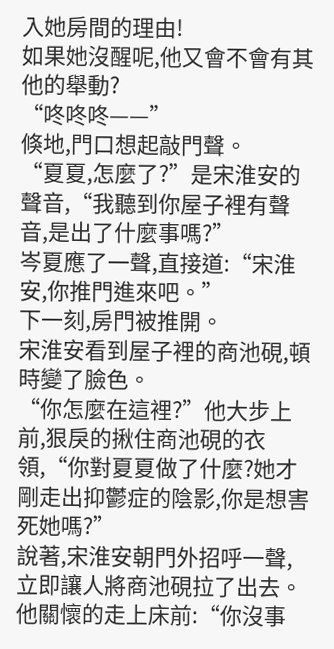入她房間的理由!
如果她沒醒呢,他又會不會有其他的舉動?
“咚咚咚——”
倏地,門口想起敲門聲。
“夏夏,怎麼了?”是宋淮安的聲音,“我聽到你屋子裡有聲音,是出了什麼事嗎?”
岑夏應了一聲,直接道:“宋淮安,你推門進來吧。”
下一刻,房門被推開。
宋淮安看到屋子裡的商池硯,頓時變了臉色。
“你怎麼在這裡?”他大步上前,狠戾的揪住商池硯的衣領,“你對夏夏做了什麼?她才剛走出抑鬱症的陰影,你是想害死她嗎?”
說著,宋淮安朝門外招呼一聲,立即讓人將商池硯拉了出去。
他關懷的走上床前:“你沒事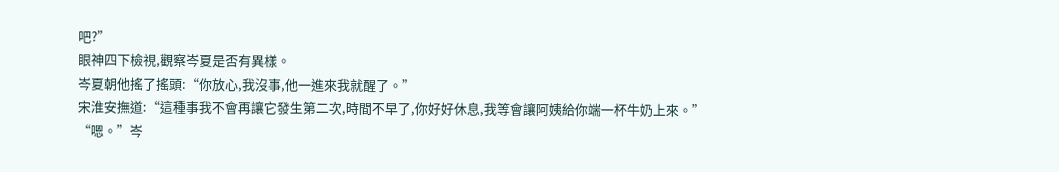吧?”
眼神四下檢視,觀察岑夏是否有異樣。
岑夏朝他搖了搖頭:“你放心,我沒事,他一進來我就醒了。”
宋淮安撫道:“這種事我不會再讓它發生第二次,時間不早了,你好好休息,我等會讓阿姨給你端一杯牛奶上來。”
“嗯。”岑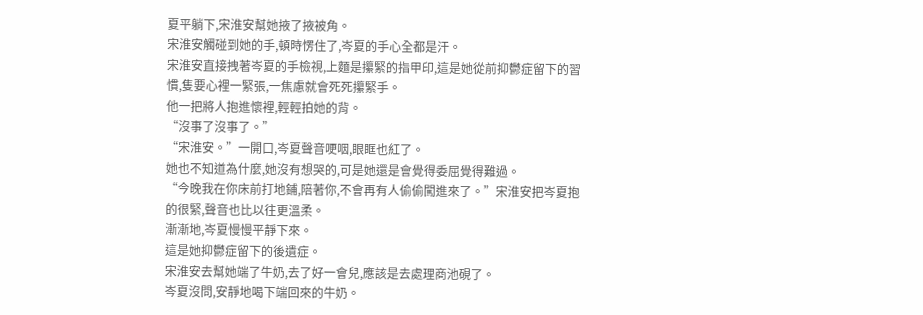夏平躺下,宋淮安幫她掖了掖被角。
宋淮安觸碰到她的手,頓時愣住了,岑夏的手心全都是汗。
宋淮安直接拽著岑夏的手檢視,上麵是攥緊的指甲印,這是她從前抑鬱症留下的習慣,隻要心裡一緊張,一焦慮就會死死攥緊手。
他一把將人抱進懷裡,輕輕拍她的背。
“沒事了沒事了。”
“宋淮安。”一開口,岑夏聲音哽咽,眼眶也紅了。
她也不知道為什麼,她沒有想哭的,可是她還是會覺得委屈覺得難過。
“今晚我在你床前打地鋪,陪著你,不會再有人偷偷闖進來了。”宋淮安把岑夏抱的很緊,聲音也比以往更溫柔。
漸漸地,岑夏慢慢平靜下來。
這是她抑鬱症留下的後遺症。
宋淮安去幫她端了牛奶,去了好一會兒,應該是去處理商池硯了。
岑夏沒問,安靜地喝下端回來的牛奶。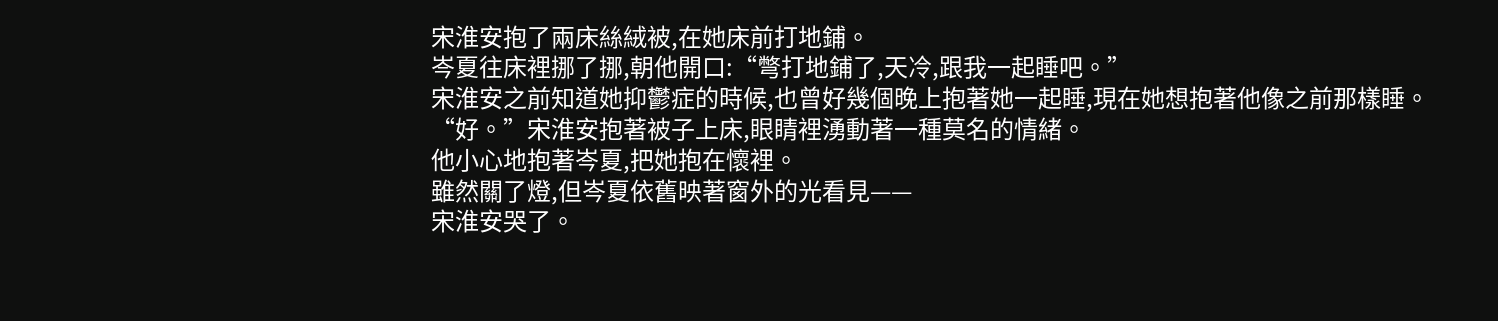宋淮安抱了兩床絲絨被,在她床前打地鋪。
岑夏往床裡挪了挪,朝他開口:“彆打地鋪了,天冷,跟我一起睡吧。”
宋淮安之前知道她抑鬱症的時候,也曾好幾個晚上抱著她一起睡,現在她想抱著他像之前那樣睡。
“好。”宋淮安抱著被子上床,眼睛裡湧動著一種莫名的情緒。
他小心地抱著岑夏,把她抱在懷裡。
雖然關了燈,但岑夏依舊映著窗外的光看見——
宋淮安哭了。